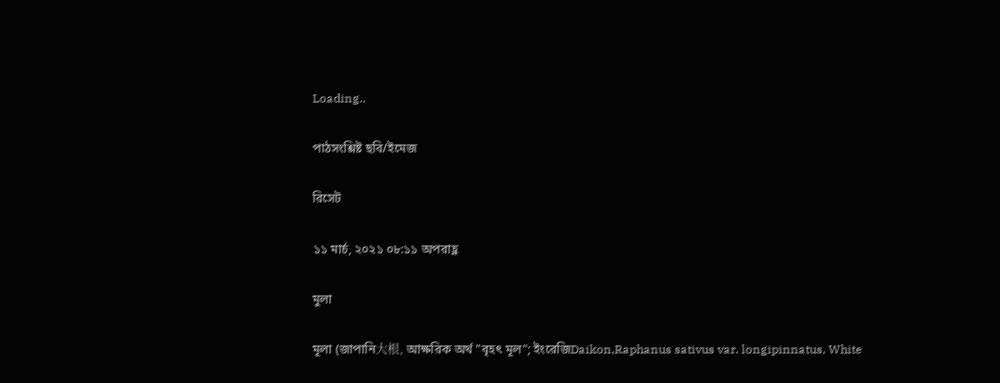Loading..

পাঠসংশ্লিষ্ট ছবি/ইমেজ

রিসেট

১১ মার্চ, ২০২১ ০৮:১১ অপরাহ্ণ

মুলা

মূলা (জাপানি大根, আক্ষরিক অর্থ "বৃহৎ মূল"; ইংরেজিDaikon,Raphanus sativus var. longipinnatus, White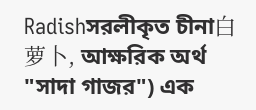Radishসরলীকৃত চীনা白萝卜, আক্ষরিক অর্থ "সাদা গাজর") এক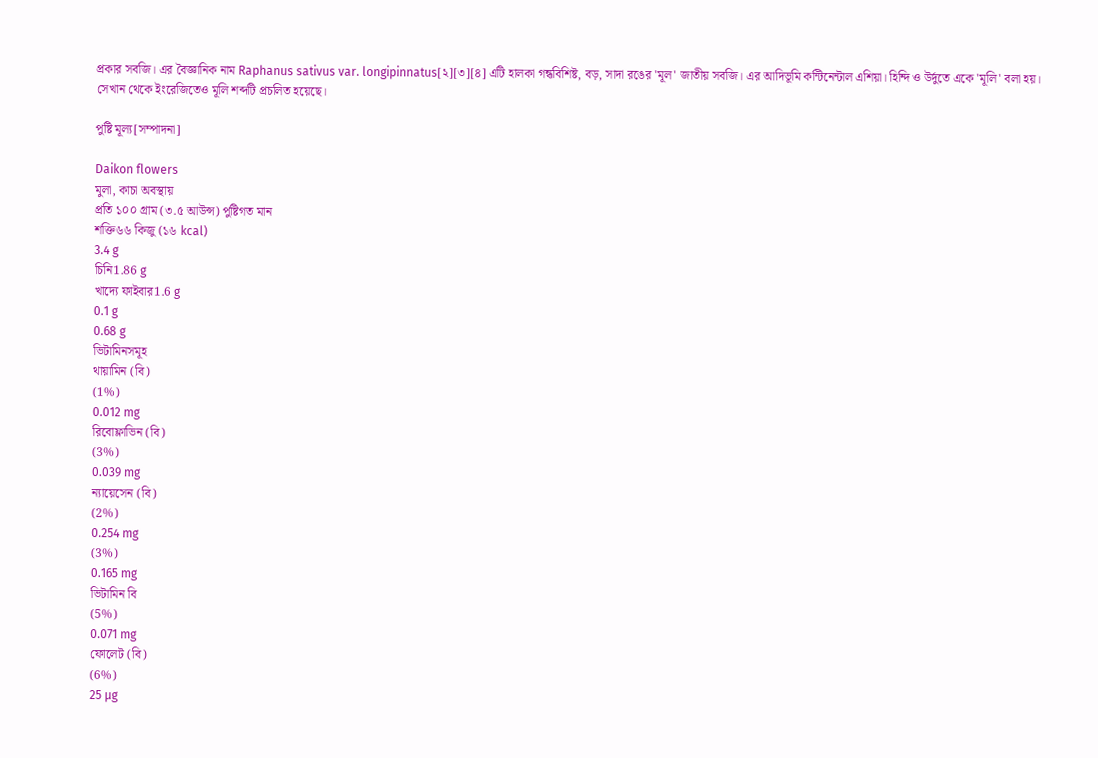প্রকার সবজি। এর বৈজ্ঞানিক নাম Raphanus sativus var. longipinnatus[২][৩][৪] এটি হালকা গন্ধবিশিষ্ট, বড়, সাদা রঙের 'মূল' জাতীয় সবজি। এর আদিভূমি কন্টিনেন্টাল এশিয়া। হিন্দি ও উর্দুতে একে 'মূলি' বলা হয়। সেখান থেকে ইংরেজিতেও মূলি শব্দটি প্রচলিত হয়েছে।

পুষ্টি মূল্য[সম্পাদনা]

Daikon flowers
মুলা, কাচা অবস্থায়
প্রতি ১০০ গ্রাম (৩.৫ আউন্স) পুষ্টিগত মান
শক্তি৬৬ কিজু (১৬ kcal)
3.4 g
চিনি1.86 g
খাদ্যে ফাইবার1.6 g
0.1 g
0.68 g
ভিটামিনসমূহ
থায়ামিন (বি)
(1%)
0.012 mg
রিবোফ্লাভিন (বি)
(3%)
0.039 mg
ন্যায়েসেন (বি)
(2%)
0.254 mg
(3%)
0.165 mg
ভিটামিন বি
(5%)
0.071 mg
ফোলেট (বি)
(6%)
25 μg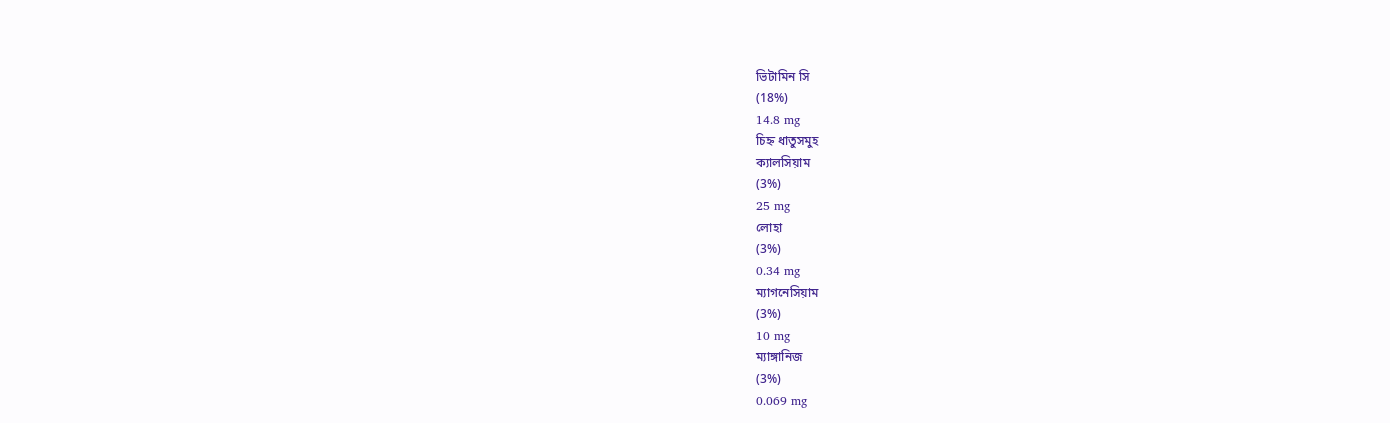ভিটামিন সি
(18%)
14.8 mg
চিহ্ন ধাতুসমুহ
ক্যালসিয়াম
(3%)
25 mg
লোহা
(3%)
0.34 mg
ম্যাগনেসিয়াম
(3%)
10 mg
ম্যাঙ্গানিজ
(3%)
0.069 mg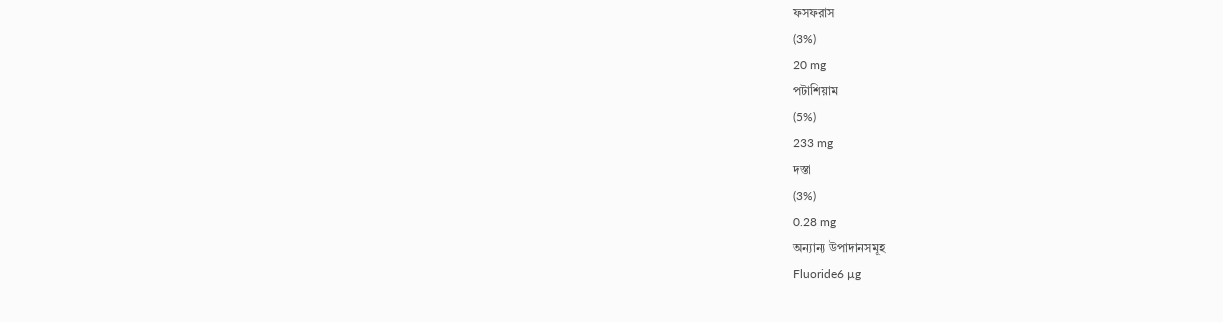ফসফরাস
(3%)
20 mg
পটাশিয়াম
(5%)
233 mg
দস্তা
(3%)
0.28 mg
অন্যান্য উপাদানসমূহ
Fluoride6 µg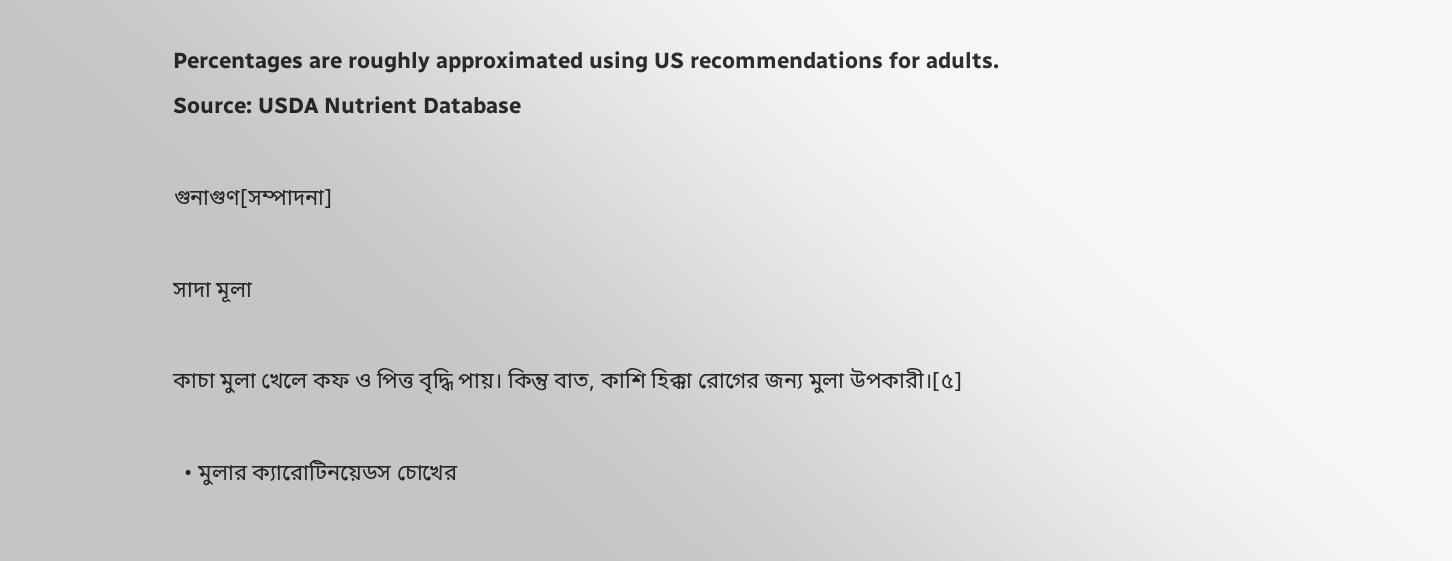Percentages are roughly approximated using US recommendations for adults.
Source: USDA Nutrient Database

গুনাগুণ[সম্পাদনা]

সাদা মূলা

কাচা মুলা খেলে কফ ও পিত্ত বৃদ্ধি পায়। কিন্তু বাত, কাশি হিক্কা রোগের জন্য মুলা উপকারী।[৫]

  • মুলার ক্যারোটিনয়েডস চোখের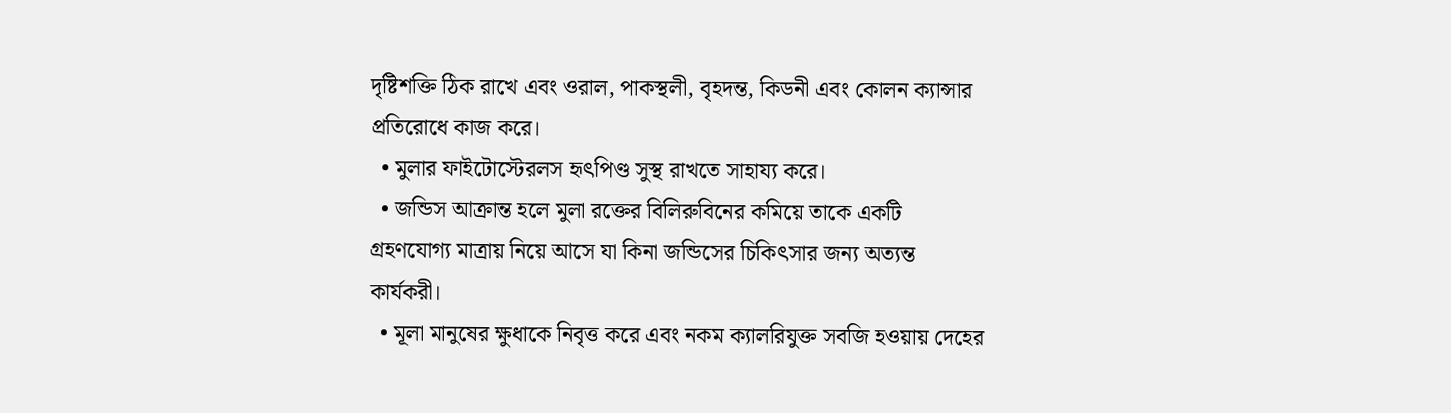দৃষ্টিশক্তি ঠিক রাখে এবং ওরাল, পাকস্থলী, বৃহদন্ত, কিডনী এবং কোলন ক্যান্সার প্রতিরোধে কাজ করে।
  • মুলার ফাইটোস্টেরলস হৃৎপিণ্ড সুস্থ রাখতে সাহায্য করে।
  • জন্ডিস আক্রান্ত হলে মুলা রক্তের বিলিরুবিনের কমিয়ে তাকে একটি গ্রহণযোগ্য মাত্রায় নিয়ে আসে যা কিনা জন্ডিসের চিকিৎসার জন্য অত্যন্ত কার্যকরী।
  • মূলা মানুষের ক্ষুধাকে নিবৃত্ত করে এবং নকম ক্যালরিযুক্ত সবজি হওয়ায় দেহের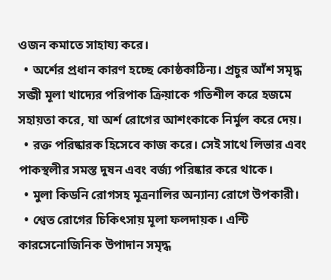ওজন কমাতে সাহায্য করে।
  • অর্শের প্রধান কারণ হচ্ছে কোষ্ঠকাঠিন্য। প্রচুর আঁশ সমৃদ্ধ সব্জী মূলা খাদ্যের পরিপাক ক্রিয়াকে গতিশীল করে হজমে সহায়তা করে, যা অর্শ রোগের আশংকাকে নির্মুল করে দেয়।
  • রক্ত পরিষ্কারক হিসেবে কাজ করে। সেই সাথে লিভার এবং পাকস্থলীর সমস্ত দুষন এবং বর্জ্য পরিষ্কার করে থাকে।
  • মুলা কিডনি রোগসহ মূত্রনালির অন্যান্য রোগে উপকারী।
  • শ্বেত রোগের চিকিৎসায় মূলা ফলদায়ক। এন্টি কারসেনোজিনিক উপাদান সমৃদ্ধ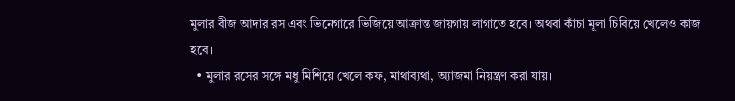মুলার বীজ আদার রস এবং ভিনেগারে ভিজিয়ে আক্রান্ত জায়গায় লাগাতে হবে। অথবা কাঁচা মূলা চিবিয়ে খেলেও কাজ হবে।
  • মুলার রসের সঙ্গে মধু মিশিয়ে খেলে কফ, মাথাব্যথা, অ্যাজমা নিয়ন্ত্রণ করা যায়।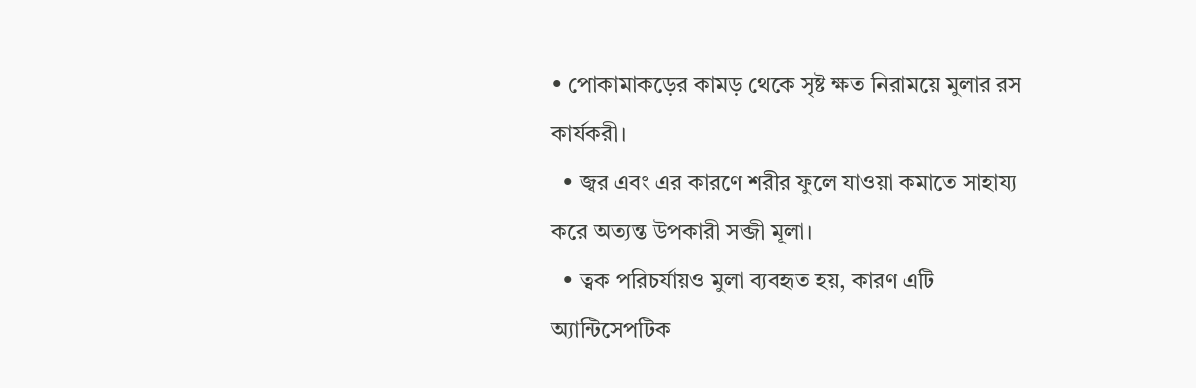• পোকামাকড়ের কামড় থেকে সৃষ্ট ক্ষত নিরাময়ে মুলার রস কার্যকরী।
  • জ্বর এবং এর কারণে শরীর ফুলে যাওয়া কমাতে সাহায্য করে অত্যন্ত উপকারী সব্জী মূলা।
  • ত্বক পরিচর্যায়ও মুলা ব্যবহৃত হয়, কারণ এটি অ্যান্টিসেপটিক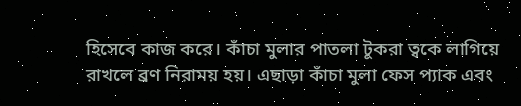হিসেবে কাজ করে। কাঁচা মুলার পাতলা টুকরা ত্বকে লাগিয়ে রাখলে ব্রণ নিরাময় হয়। এছাড়া কাঁচা মুলা ফেস প্যাক এবং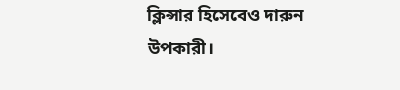ক্লিন্সার হিসেবেও দারুন উপকারী।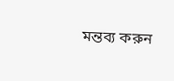মন্তব্য করুন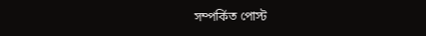সম্পর্কিত পোস্ট